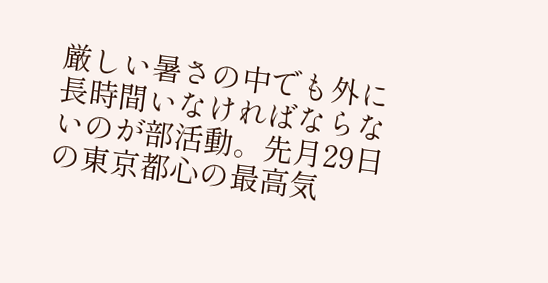厳しい暑さの中でも外に長時間いなければならないのが部活動。先月29日の東京都心の最高気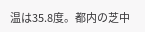温は35.8度。都内の芝中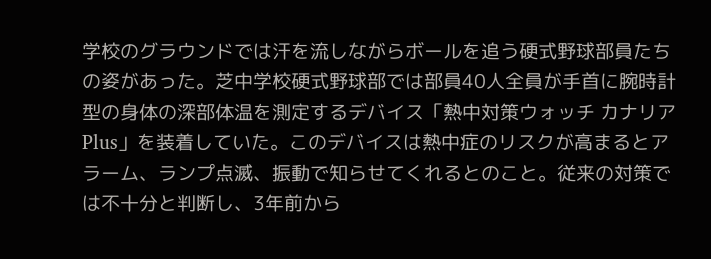学校のグラウンドでは汗を流しながらボールを追う硬式野球部員たちの姿があった。芝中学校硬式野球部では部員40人全員が手首に腕時計型の身体の深部体温を測定するデバイス「熱中対策ウォッチ カナリア Plus」を装着していた。このデバイスは熱中症のリスクが高まるとアラーム、ランプ点滅、振動で知らせてくれるとのこと。従来の対策では不十分と判断し、3年前から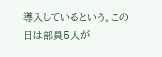導入しているという。この日は部員5人が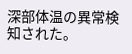深部体温の異常検知された。